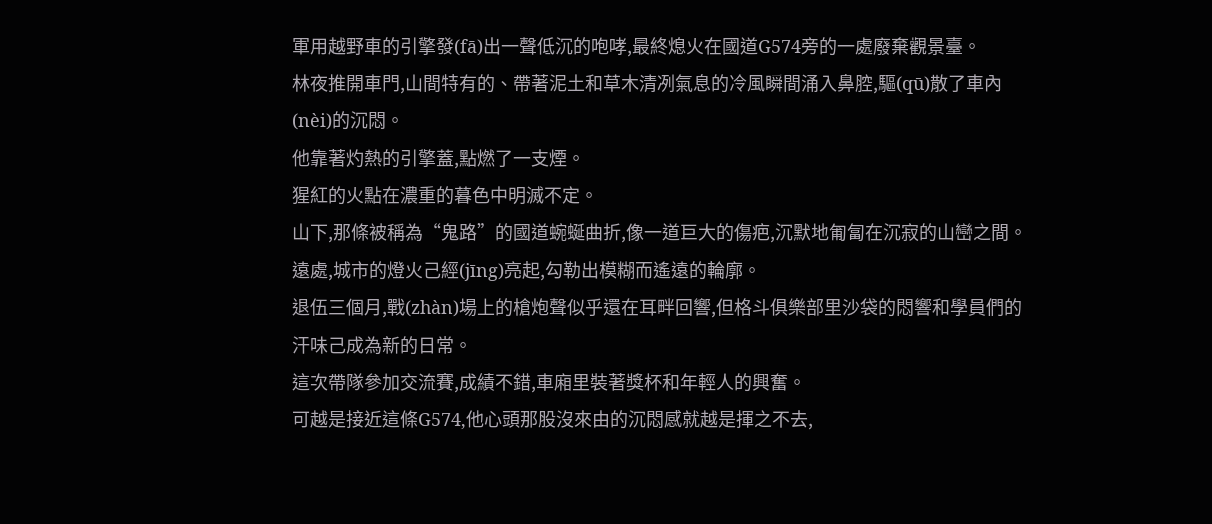軍用越野車的引擎發(fā)出一聲低沉的咆哮,最終熄火在國道G574旁的一處廢棄觀景臺。
林夜推開車門,山間特有的、帶著泥土和草木清冽氣息的冷風瞬間涌入鼻腔,驅(qū)散了車內(nèi)的沉悶。
他靠著灼熱的引擎蓋,點燃了一支煙。
猩紅的火點在濃重的暮色中明滅不定。
山下,那條被稱為“鬼路”的國道蜿蜒曲折,像一道巨大的傷疤,沉默地匍匐在沉寂的山巒之間。
遠處,城市的燈火己經(jīng)亮起,勾勒出模糊而遙遠的輪廓。
退伍三個月,戰(zhàn)場上的槍炮聲似乎還在耳畔回響,但格斗俱樂部里沙袋的悶響和學員們的汗味己成為新的日常。
這次帶隊參加交流賽,成績不錯,車廂里裝著獎杯和年輕人的興奮。
可越是接近這條G574,他心頭那股沒來由的沉悶感就越是揮之不去,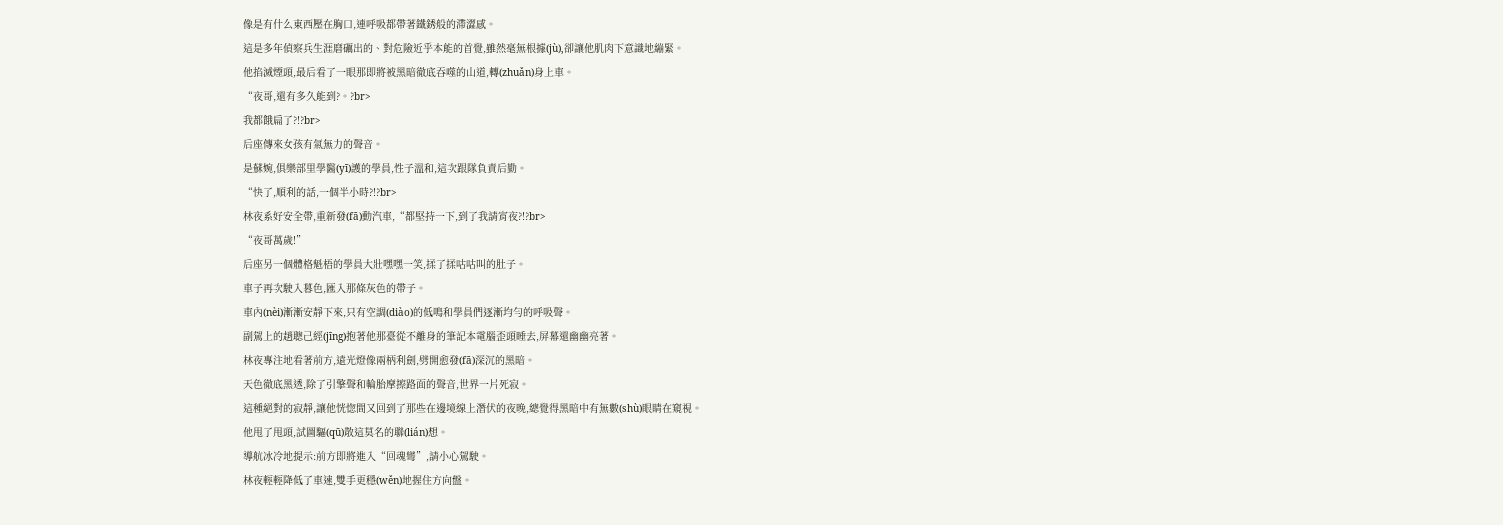像是有什么東西壓在胸口,連呼吸都帶著鐵銹般的滯澀感。
這是多年偵察兵生涯磨礪出的、對危險近乎本能的首覺,雖然毫無根據(jù),卻讓他肌肉下意識地繃緊。
他掐滅煙頭,最后看了一眼那即將被黑暗徹底吞噬的山道,轉(zhuǎn)身上車。
“夜哥,還有多久能到?。?br>
我都餓扁了?!?br>
后座傳來女孩有氣無力的聲音。
是蘇婉,俱樂部里學醫(yī)護的學員,性子溫和,這次跟隊負責后勤。
“快了,順利的話,一個半小時?!?br>
林夜系好安全帶,重新發(fā)動汽車,“都堅持一下,到了我請宵夜?!?br>
“夜哥萬歲!”
后座另一個體格魁梧的學員大壯嘿嘿一笑,揉了揉咕咕叫的肚子。
車子再次駛入暮色,匯入那條灰色的帶子。
車內(nèi)漸漸安靜下來,只有空調(diào)的低鳴和學員們逐漸均勻的呼吸聲。
副駕上的趙聰己經(jīng)抱著他那臺從不離身的筆記本電腦歪頭睡去,屏幕還幽幽亮著。
林夜專注地看著前方,遠光燈像兩柄利劍,劈開愈發(fā)深沉的黑暗。
天色徹底黑透,除了引擎聲和輪胎摩擦路面的聲音,世界一片死寂。
這種絕對的寂靜,讓他恍惚間又回到了那些在邊境線上潛伏的夜晚,總覺得黑暗中有無數(shù)眼睛在窺視。
他甩了甩頭,試圖驅(qū)散這莫名的聯(lián)想。
導航冰冷地提示:前方即將進入“回魂彎”,請小心駕駛。
林夜輕輕降低了車速,雙手更穩(wěn)地握住方向盤。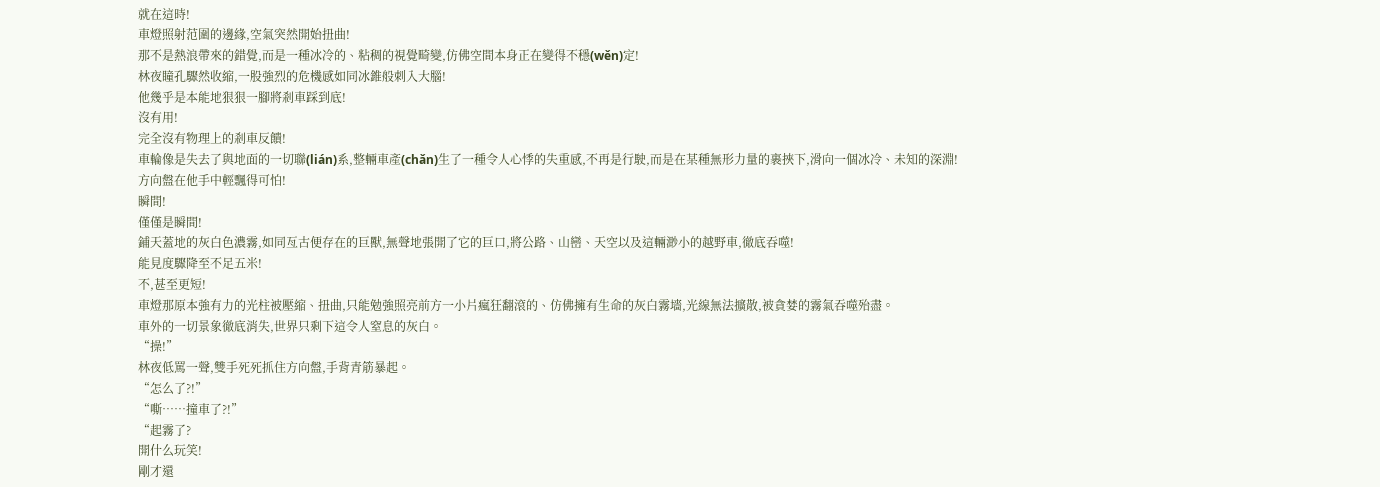就在這時!
車燈照射范圍的邊緣,空氣突然開始扭曲!
那不是熱浪帶來的錯覺,而是一種冰冷的、粘稠的視覺畸變,仿佛空間本身正在變得不穩(wěn)定!
林夜瞳孔驟然收縮,一股強烈的危機感如同冰錐般刺入大腦!
他幾乎是本能地狠狠一腳將剎車踩到底!
沒有用!
完全沒有物理上的剎車反饋!
車輪像是失去了與地面的一切聯(lián)系,整輛車產(chǎn)生了一種令人心悸的失重感,不再是行駛,而是在某種無形力量的裹挾下,滑向一個冰冷、未知的深淵!
方向盤在他手中輕飄得可怕!
瞬間!
僅僅是瞬間!
鋪天蓋地的灰白色濃霧,如同亙古便存在的巨獸,無聲地張開了它的巨口,將公路、山巒、天空以及這輛渺小的越野車,徹底吞噬!
能見度驟降至不足五米!
不,甚至更短!
車燈那原本強有力的光柱被壓縮、扭曲,只能勉強照亮前方一小片瘋狂翻滾的、仿佛擁有生命的灰白霧墻,光線無法擴散,被貪婪的霧氣吞噬殆盡。
車外的一切景象徹底消失,世界只剩下這令人窒息的灰白。
“操!”
林夜低罵一聲,雙手死死抓住方向盤,手背青筋暴起。
“怎么了?!”
“嘶……撞車了?!”
“起霧了?
開什么玩笑!
剛才還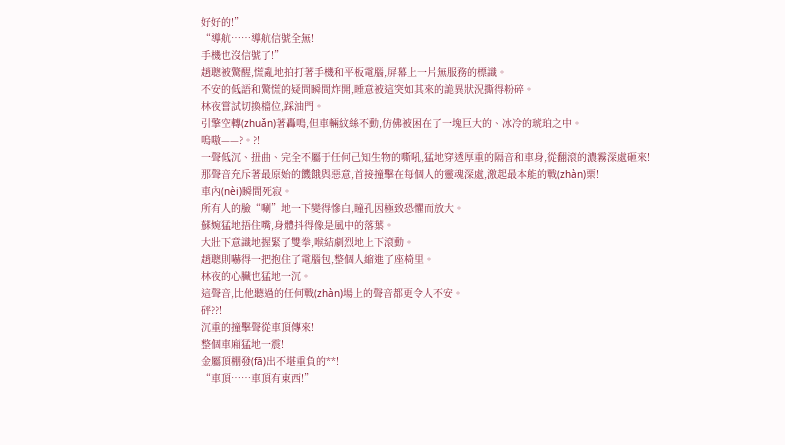好好的!”
“導航……導航信號全無!
手機也沒信號了!”
趙聰被驚醒,慌亂地拍打著手機和平板電腦,屏幕上一片無服務的標識。
不安的低語和驚慌的疑問瞬間炸開,睡意被這突如其來的詭異狀況撕得粉碎。
林夜嘗試切換檔位,踩油門。
引擎空轉(zhuǎn)著轟鳴,但車輛紋絲不動,仿佛被困在了一塊巨大的、冰冷的琥珀之中。
嗚嗷——?。?!
一聲低沉、扭曲、完全不屬于任何己知生物的嘶吼,猛地穿透厚重的隔音和車身,從翻滾的濃霧深處砸來!
那聲音充斥著最原始的饑餓與惡意,首接撞擊在每個人的靈魂深處,激起最本能的戰(zhàn)栗!
車內(nèi)瞬間死寂。
所有人的臉“唰”地一下變得慘白,瞳孔因極致恐懼而放大。
蘇婉猛地捂住嘴,身體抖得像是風中的落葉。
大壯下意識地握緊了雙拳,喉結劇烈地上下滾動。
趙聰則嚇得一把抱住了電腦包,整個人縮進了座椅里。
林夜的心臟也猛地一沉。
這聲音,比他聽過的任何戰(zhàn)場上的聲音都更令人不安。
砰??!
沉重的撞擊聲從車頂傳來!
整個車廂猛地一震!
金屬頂棚發(fā)出不堪重負的**!
“車頂……車頂有東西!”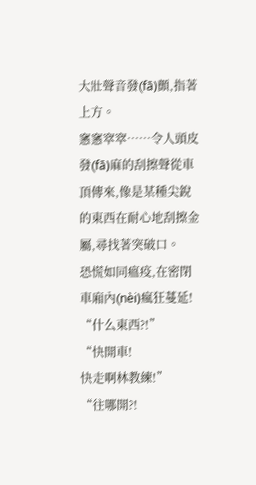大壯聲音發(fā)顫,指著上方。
窸窸窣窣……令人頭皮發(fā)麻的刮擦聲從車頂傳來,像是某種尖銳的東西在耐心地刮擦金屬,尋找著突破口。
恐慌如同瘟疫,在密閉車廂內(nèi)瘋狂蔓延!
“什么東西?!”
“快開車!
快走啊林教練!”
“往哪開?!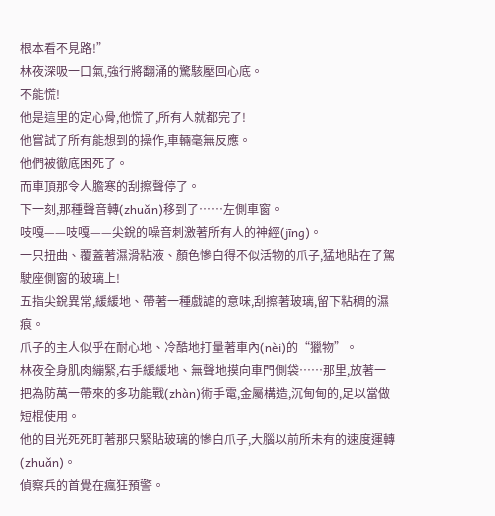根本看不見路!”
林夜深吸一口氣,強行將翻涌的驚駭壓回心底。
不能慌!
他是這里的定心骨,他慌了,所有人就都完了!
他嘗試了所有能想到的操作,車輛毫無反應。
他們被徹底困死了。
而車頂那令人膽寒的刮擦聲停了。
下一刻,那種聲音轉(zhuǎn)移到了……左側車窗。
吱嘎——吱嘎——尖銳的噪音刺激著所有人的神經(jīng)。
一只扭曲、覆蓋著濕滑粘液、顏色慘白得不似活物的爪子,猛地貼在了駕駛座側窗的玻璃上!
五指尖銳異常,緩緩地、帶著一種戲謔的意味,刮擦著玻璃,留下粘稠的濕痕。
爪子的主人似乎在耐心地、冷酷地打量著車內(nèi)的“獵物”。
林夜全身肌肉繃緊,右手緩緩地、無聲地摸向車門側袋……那里,放著一把為防萬一帶來的多功能戰(zhàn)術手電,金屬構造,沉甸甸的,足以當做短棍使用。
他的目光死死盯著那只緊貼玻璃的慘白爪子,大腦以前所未有的速度運轉(zhuǎn)。
偵察兵的首覺在瘋狂預警。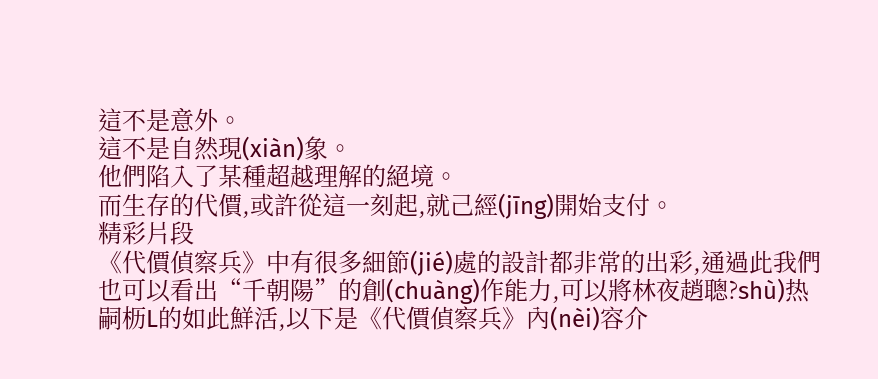這不是意外。
這不是自然現(xiàn)象。
他們陷入了某種超越理解的絕境。
而生存的代價,或許從這一刻起,就己經(jīng)開始支付。
精彩片段
《代價偵察兵》中有很多細節(jié)處的設計都非常的出彩,通過此我們也可以看出“千朝陽”的創(chuàng)作能力,可以將林夜趙聰?shù)热嗣枥L的如此鮮活,以下是《代價偵察兵》內(nèi)容介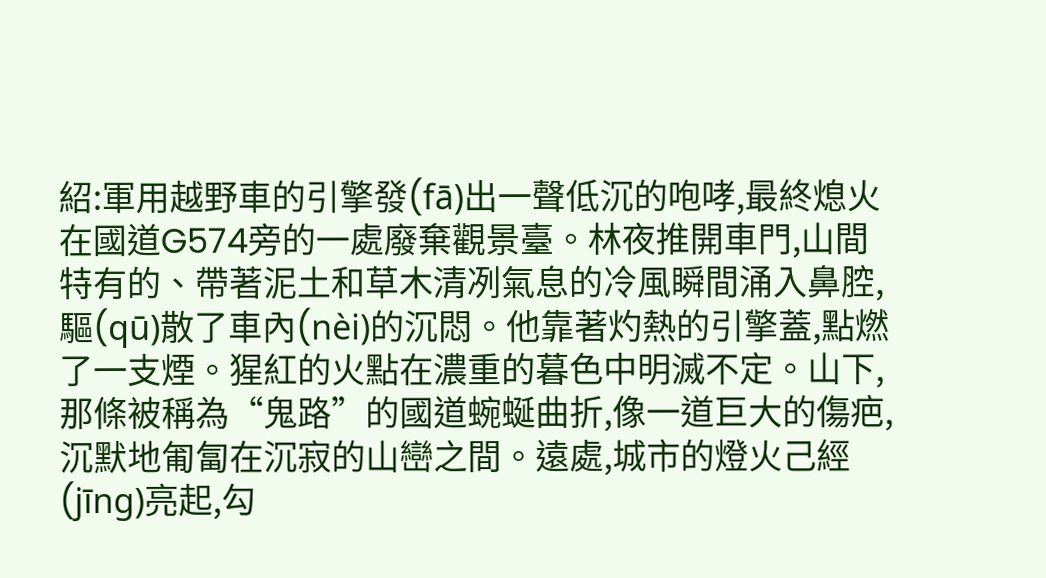紹:軍用越野車的引擎發(fā)出一聲低沉的咆哮,最終熄火在國道G574旁的一處廢棄觀景臺。林夜推開車門,山間特有的、帶著泥土和草木清冽氣息的冷風瞬間涌入鼻腔,驅(qū)散了車內(nèi)的沉悶。他靠著灼熱的引擎蓋,點燃了一支煙。猩紅的火點在濃重的暮色中明滅不定。山下,那條被稱為“鬼路”的國道蜿蜒曲折,像一道巨大的傷疤,沉默地匍匐在沉寂的山巒之間。遠處,城市的燈火己經(jīng)亮起,勾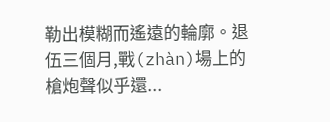勒出模糊而遙遠的輪廓。退伍三個月,戰(zhàn)場上的槍炮聲似乎還...